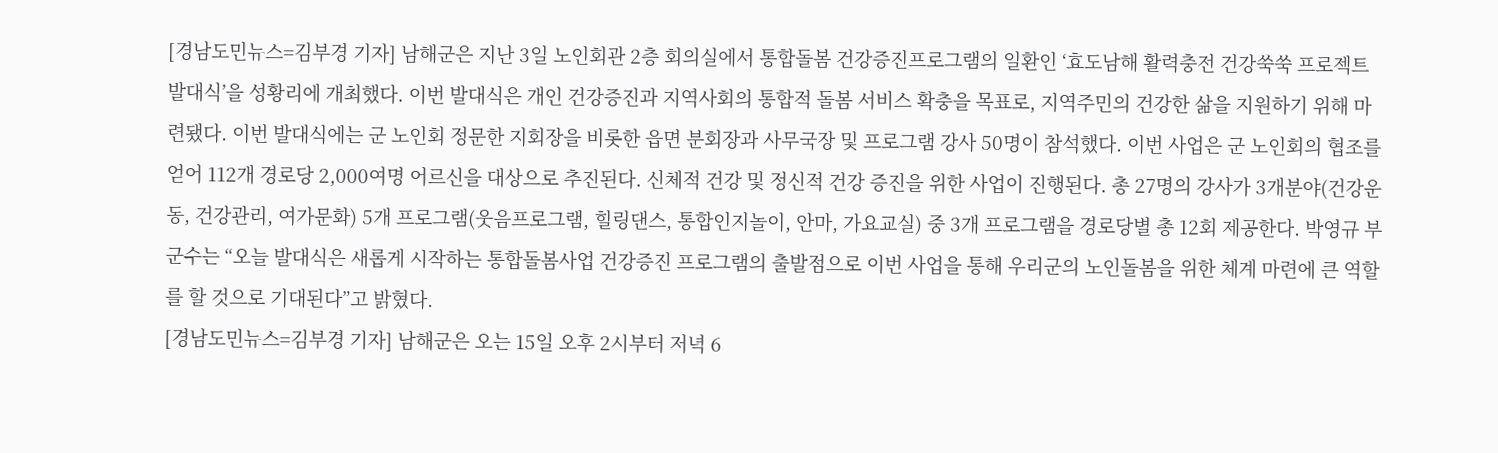[경남도민뉴스=김부경 기자] 남해군은 지난 3일 노인회관 2층 회의실에서 통합돌봄 건강증진프로그램의 일환인 ‘효도남해 활력충전 건강쑥쑥 프로젝트 발대식’을 성황리에 개최했다. 이번 발대식은 개인 건강증진과 지역사회의 통합적 돌봄 서비스 확충을 목표로, 지역주민의 건강한 삶을 지원하기 위해 마련됐다. 이번 발대식에는 군 노인회 정문한 지회장을 비롯한 읍면 분회장과 사무국장 및 프로그램 강사 50명이 참석했다. 이번 사업은 군 노인회의 협조를 얻어 112개 경로당 2,000여명 어르신을 대상으로 추진된다. 신체적 건강 및 정신적 건강 증진을 위한 사업이 진행된다. 총 27명의 강사가 3개분야(건강운동, 건강관리, 여가문화) 5개 프로그램(웃음프로그램, 힐링댄스, 통합인지놀이, 안마, 가요교실) 중 3개 프로그램을 경로당별 총 12회 제공한다. 박영규 부군수는 “오늘 발대식은 새롭게 시작하는 통합돌봄사업 건강증진 프로그램의 출발점으로 이번 사업을 통해 우리군의 노인돌봄을 위한 체계 마련에 큰 역할를 할 것으로 기대된다”고 밝혔다.
[경남도민뉴스=김부경 기자] 남해군은 오는 15일 오후 2시부터 저녁 6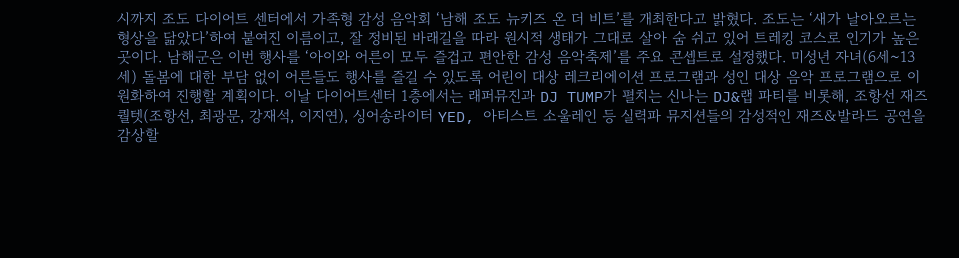시까지 조도 다이어트 센터에서 가족형 감성 음악회 ‘남해 조도 뉴키즈 온 더 비트’를 개최한다고 밝혔다. 조도는 ‘새가 날아오르는 형상을 닮았다’하여 붙여진 이름이고, 잘 정비된 바래길을 따라 원시적 생태가 그대로 살아 숨 쉬고 있어 트레킹 코스로 인기가 높은 곳이다. 남해군은 이번 행사를 ‘아이와 어른이 모두 즐겁고 편안한 감성 음악축제’를 주요 콘셉트로 설정했다. 미성년 자녀(6세~13세) 돌봄에 대한 부담 없이 어른들도 행사를 즐길 수 있도록 어린이 대상 레크리에이션 프로그램과 성인 대상 음악 프로그램으로 이원화하여 진행할 계획이다. 이날 다이어트센터 1층에서는 래퍼뮤진과 DJ TUMP가 펼치는 신나는 DJ&랩 파티를 비롯해, 조항선 재즈 퀄텟(조항선, 최광문, 강재석, 이지연), 싱어송라이터 YED, 아티스트 소울레인 등 실력파 뮤지션들의 감성적인 재즈&발라드 공연을 감상할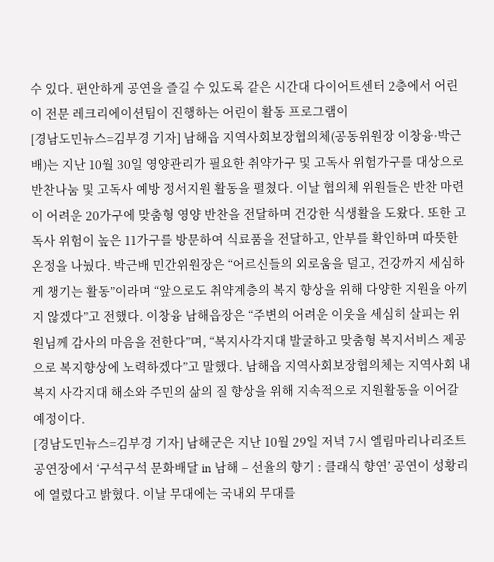수 있다. 편안하게 공연을 즐길 수 있도록 같은 시간대 다이어트센터 2층에서 어린이 전문 레크리에이션팀이 진행하는 어린이 활동 프로그램이
[경남도민뉴스=김부경 기자] 남해읍 지역사회보장협의체(공동위원장 이창융·박근배)는 지난 10월 30일 영양관리가 필요한 취약가구 및 고독사 위험가구를 대상으로 반찬나눔 및 고독사 예방 정서지원 활동을 펼쳤다. 이날 협의체 위원들은 반찬 마련이 어려운 20가구에 맞춤형 영양 반찬을 전달하며 건강한 식생활을 도왔다. 또한 고독사 위험이 높은 11가구를 방문하여 식료품을 전달하고, 안부를 확인하며 따뜻한 온정을 나눴다. 박근배 민간위원장은 “어르신들의 외로움을 덜고, 건강까지 세심하게 챙기는 활동”이라며 “앞으로도 취약계층의 복지 향상을 위해 다양한 지원을 아끼지 않겠다”고 전했다. 이창융 남해읍장은 “주변의 어려운 이웃을 세심히 살피는 위원님께 감사의 마음을 전한다”며, “복지사각지대 발굴하고 맞춤형 복지서비스 제공으로 복지향상에 노력하겠다”고 말했다. 남해읍 지역사회보장협의체는 지역사회 내 복지 사각지대 해소와 주민의 삶의 질 향상을 위해 지속적으로 지원활동을 이어갈 예정이다.
[경남도민뉴스=김부경 기자] 남해군은 지난 10월 29일 저녁 7시 엘림마리나리조트 공연장에서 ‘구석구석 문화배달 in 남해 – 선율의 향기 : 클래식 향연’ 공연이 성황리에 열렸다고 밝혔다. 이날 무대에는 국내외 무대를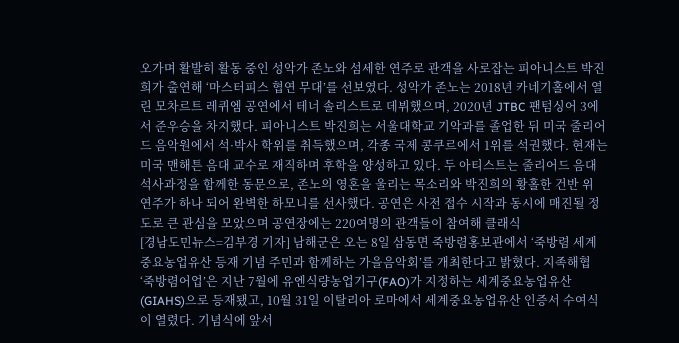오가며 활발히 활동 중인 성악가 존노와 섬세한 연주로 관객을 사로잡는 피아니스트 박진희가 출연해 ‘마스터피스 협연 무대’를 선보였다. 성악가 존노는 2018년 카네기홀에서 열린 모차르트 레퀴엠 공연에서 테너 솔리스트로 데뷔했으며, 2020년 JTBC 팬텀싱어 3에서 준우승을 차지했다. 피아니스트 박진희는 서울대학교 기악과를 졸업한 뒤 미국 줄리어드 음악원에서 석·박사 학위를 취득했으며, 각종 국제 콩쿠르에서 1위를 석권했다. 현재는 미국 맨해튼 음대 교수로 재직하며 후학을 양성하고 있다. 두 아티스트는 줄리어드 음대 석사과정을 함께한 동문으로, 존노의 영혼을 울리는 목소리와 박진희의 황홀한 건반 위 연주가 하나 되어 완벽한 하모니를 선사했다. 공연은 사전 접수 시작과 동시에 매진될 정도로 큰 관심을 모았으며 공연장에는 220여명의 관객들이 참여해 클래식
[경남도민뉴스=김부경 기자] 남해군은 오는 8일 삼동면 죽방렴홍보관에서 ‘죽방렴 세계중요농업유산 등재 기념 주민과 함께하는 가을음악회’를 개최한다고 밝혔다. 지족해협 ‘죽방렴어업’은 지난 7월에 유엔식량농업기구(FAO)가 지정하는 세계중요농업유산(GIAHS)으로 등재됐고, 10월 31일 이탈리아 로마에서 세계중요농업유산 인증서 수여식이 열렸다. 기념식에 앞서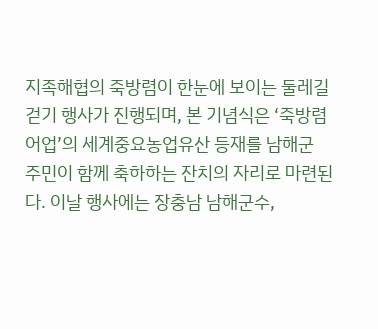지족해협의 죽방렴이 한눈에 보이는 둘레길 걷기 행사가 진행되며, 본 기념식은 ‘죽방렴어업’의 세계중요농업유산 등재를 남해군 주민이 함께 축하하는 잔치의 자리로 마련된다. 이날 행사에는 장충남 남해군수,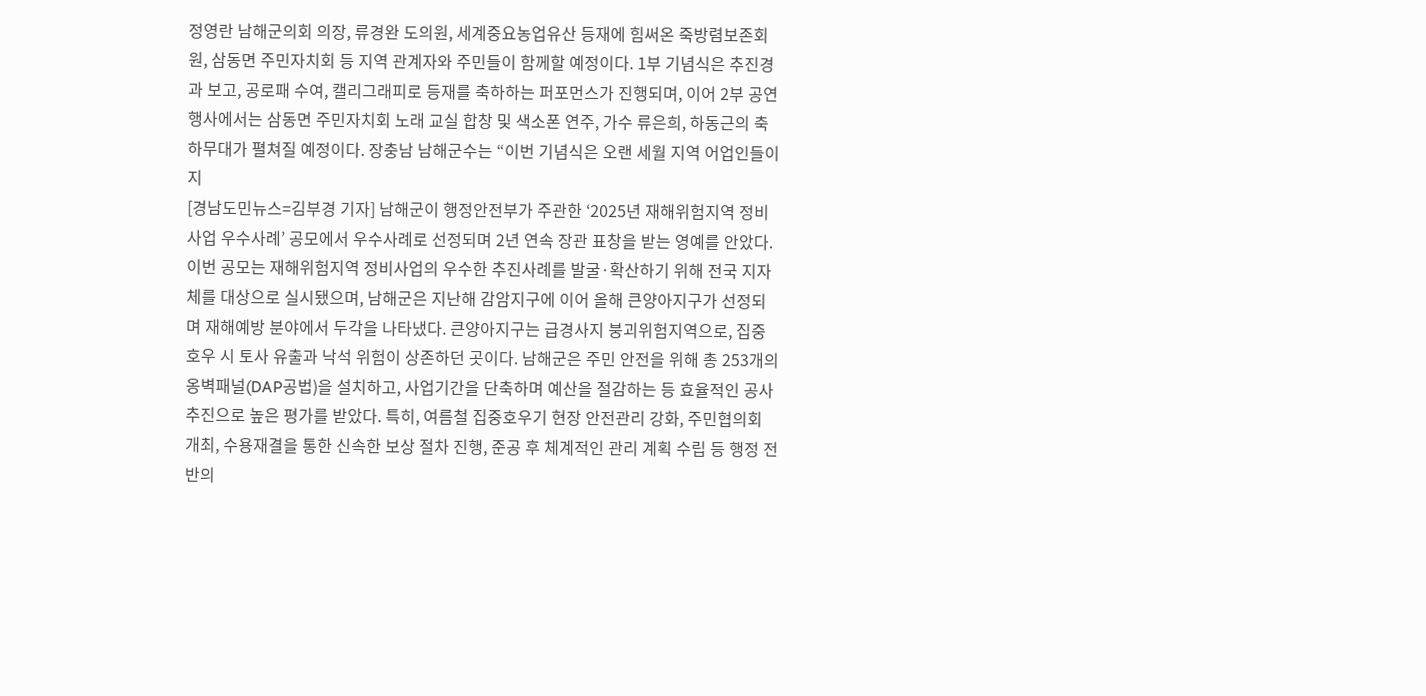정영란 남해군의회 의장, 류경완 도의원, 세계중요농업유산 등재에 힘써온 죽방렴보존회원, 삼동면 주민자치회 등 지역 관계자와 주민들이 함께할 예정이다. 1부 기념식은 추진경과 보고, 공로패 수여, 캘리그래피로 등재를 축하하는 퍼포먼스가 진행되며, 이어 2부 공연행사에서는 삼동면 주민자치회 노래 교실 합창 및 색소폰 연주, 가수 류은희, 하동근의 축하무대가 펼쳐질 예정이다. 장충남 남해군수는 “이번 기념식은 오랜 세월 지역 어업인들이 지
[경남도민뉴스=김부경 기자] 남해군이 행정안전부가 주관한 ‘2025년 재해위험지역 정비사업 우수사례’ 공모에서 우수사례로 선정되며 2년 연속 장관 표창을 받는 영예를 안았다. 이번 공모는 재해위험지역 정비사업의 우수한 추진사례를 발굴·확산하기 위해 전국 지자체를 대상으로 실시됐으며, 남해군은 지난해 감암지구에 이어 올해 큰양아지구가 선정되며 재해예방 분야에서 두각을 나타냈다. 큰양아지구는 급경사지 붕괴위험지역으로, 집중호우 시 토사 유출과 낙석 위험이 상존하던 곳이다. 남해군은 주민 안전을 위해 총 253개의 옹벽패널(DAP공법)을 설치하고, 사업기간을 단축하며 예산을 절감하는 등 효율적인 공사 추진으로 높은 평가를 받았다. 특히, 여름철 집중호우기 현장 안전관리 강화, 주민협의회 개최, 수용재결을 통한 신속한 보상 절차 진행, 준공 후 체계적인 관리 계획 수립 등 행정 전반의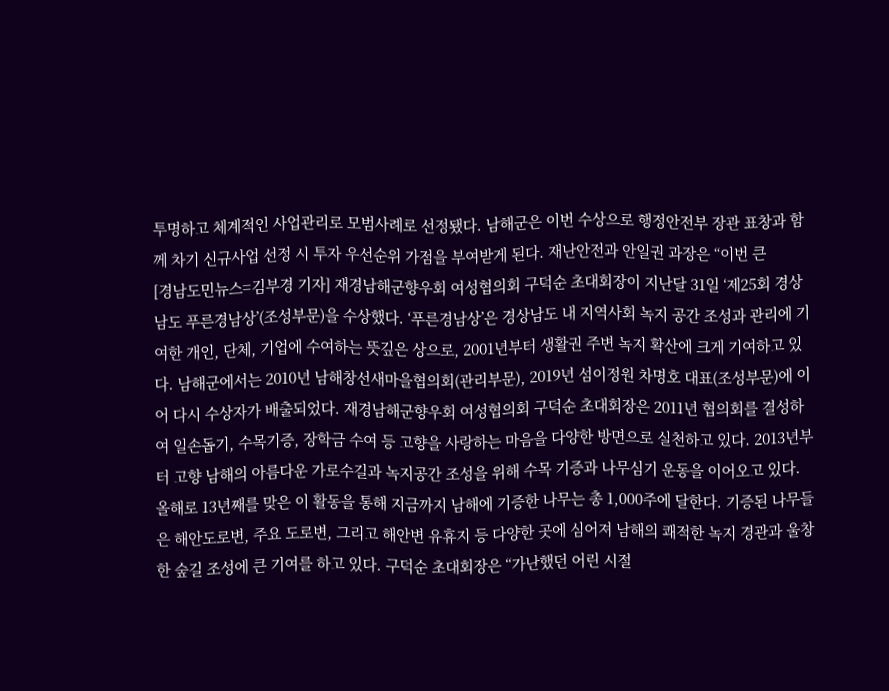투명하고 체계적인 사업관리로 모범사례로 선정됐다. 남해군은 이번 수상으로 행정안전부 장관 표창과 함께 차기 신규사업 선정 시 투자 우선순위 가점을 부여받게 된다. 재난안전과 안일권 과장은 “이번 큰
[경남도민뉴스=김부경 기자] 재경남해군향우회 여성협의회 구덕순 초대회장이 지난달 31일 ‘제25회 경상남도 푸른경남상’(조성부문)을 수상했다. ‘푸른경남상’은 경상남도 내 지역사회 녹지 공간 조성과 관리에 기여한 개인, 단체, 기업에 수여하는 뜻깊은 상으로, 2001년부터 생활권 주변 녹지 확산에 크게 기여하고 있다. 남해군에서는 2010년 남해창선새마을협의회(관리부문), 2019년 섬이정원 차명호 대표(조성부문)에 이어 다시 수상자가 배출되었다. 재경남해군향우회 여성협의회 구덕순 초대회장은 2011년 협의회를 결성하여 일손돕기, 수목기증, 장학금 수여 등 고향을 사랑하는 마음을 다양한 방면으로 실천하고 있다. 2013년부터 고향 남해의 아름다운 가로수길과 녹지공간 조성을 위해 수목 기증과 나무심기 운동을 이어오고 있다. 올해로 13년째를 맞은 이 활동을 통해 지금까지 남해에 기증한 나무는 총 1,000주에 달한다. 기증된 나무들은 해안도로변, 주요 도로변, 그리고 해안변 유휴지 등 다양한 곳에 심어져 남해의 쾌적한 녹지 경관과 울창한 숲길 조성에 큰 기여를 하고 있다. 구덕순 초대회장은 “가난했던 어린 시절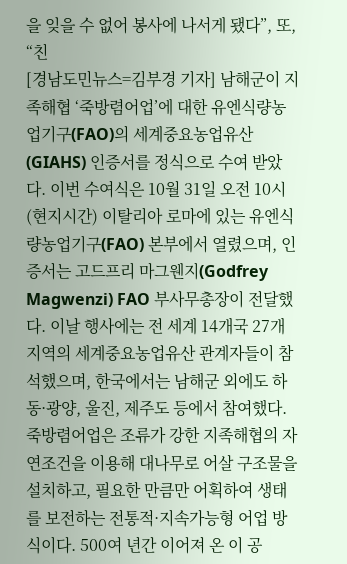을 잊을 수 없어 봉사에 나서게 됐다”, 또, “친
[경남도민뉴스=김부경 기자] 남해군이 지족해협 ‘죽방렴어업’에 대한 유엔식량농업기구(FAO)의 세계중요농업유산(GIAHS) 인증서를 정식으로 수여 받았다. 이번 수여식은 10월 31일 오전 10시(현지시간) 이탈리아 로마에 있는 유엔식량농업기구(FAO) 본부에서 열렸으며, 인증서는 고드프리 마그웬지(Godfrey Magwenzi) FAO 부사무총장이 전달했다. 이날 행사에는 전 세계 14개국 27개 지역의 세계중요농업유산 관계자들이 참석했으며, 한국에서는 남해군 외에도 하동·광양, 울진, 제주도 등에서 참여했다. 죽방렴어업은 조류가 강한 지족해협의 자연조건을 이용해 대나무로 어살 구조물을 설치하고, 필요한 만큼만 어획하여 생태를 보전하는 전통적·지속가능형 어업 방식이다. 500여 년간 이어져 온 이 공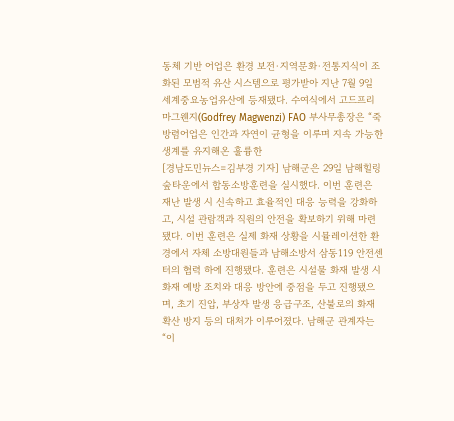동체 기반 어업은 환경 보전·지역문화·전통지식이 조화된 모범적 유산 시스템으로 평가받아 지난 7월 9일 세계중요농업유산에 등재됐다. 수여식에서 고드프리 마그웬지(Godfrey Magwenzi) FAO 부사무총장은 “죽방렴어업은 인간과 자연이 균형을 이루며 지속 가능한 생계를 유지해온 훌륭한
[경남도민뉴스=김부경 기자] 남해군은 29일 남해힐링숲타운에서 합동소방훈련을 실시했다. 이번 훈련은 재난 발생 시 신속하고 효율적인 대응 능력을 강화하고, 시설 관람객과 직원의 안전을 확보하기 위해 마련됐다. 이번 훈련은 실제 화재 상황을 시뮬레이션한 환경에서 자체 소방대원들과 남해소방서 삼동119 안전센터의 협력 하에 진행됐다. 훈련은 시설물 화재 발생 시 화재 예방 조치와 대응 방안에 중점을 두고 진행됐으며, 초기 진압, 부상자 발생 응급구조, 산불로의 화재 확산 방지 등의 대처가 이루어졌다. 남해군 관계자는 “이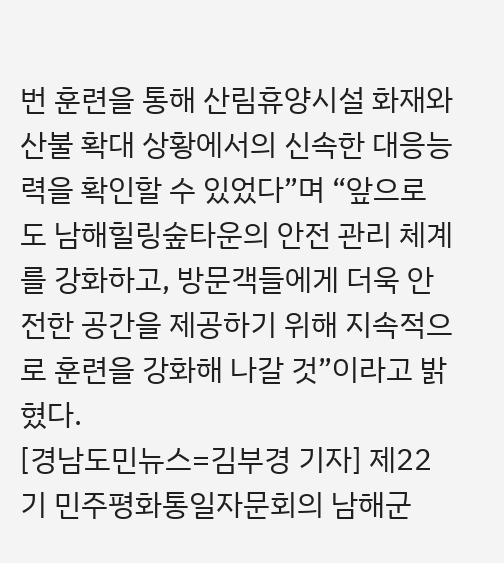번 훈련을 통해 산림휴양시설 화재와 산불 확대 상황에서의 신속한 대응능력을 확인할 수 있었다”며 “앞으로도 남해힐링숲타운의 안전 관리 체계를 강화하고, 방문객들에게 더욱 안전한 공간을 제공하기 위해 지속적으로 훈련을 강화해 나갈 것”이라고 밝혔다.
[경남도민뉴스=김부경 기자] 제22기 민주평화통일자문회의 남해군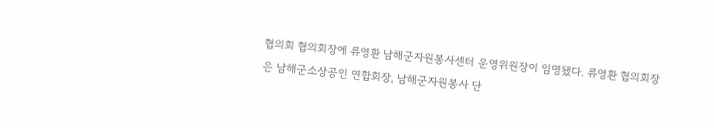협의회 협의회장에 류영환 남해군자원봉사센터 운영위원장이 임명됐다. 류영환 협의회장은 남해군소상공인 연합회장, 남해군자원봉사 단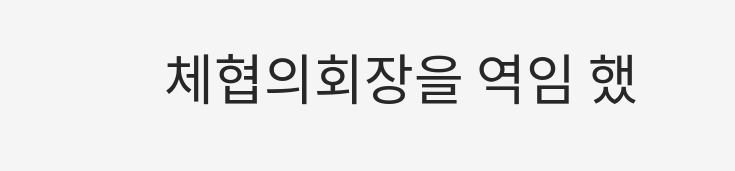체협의회장을 역임 했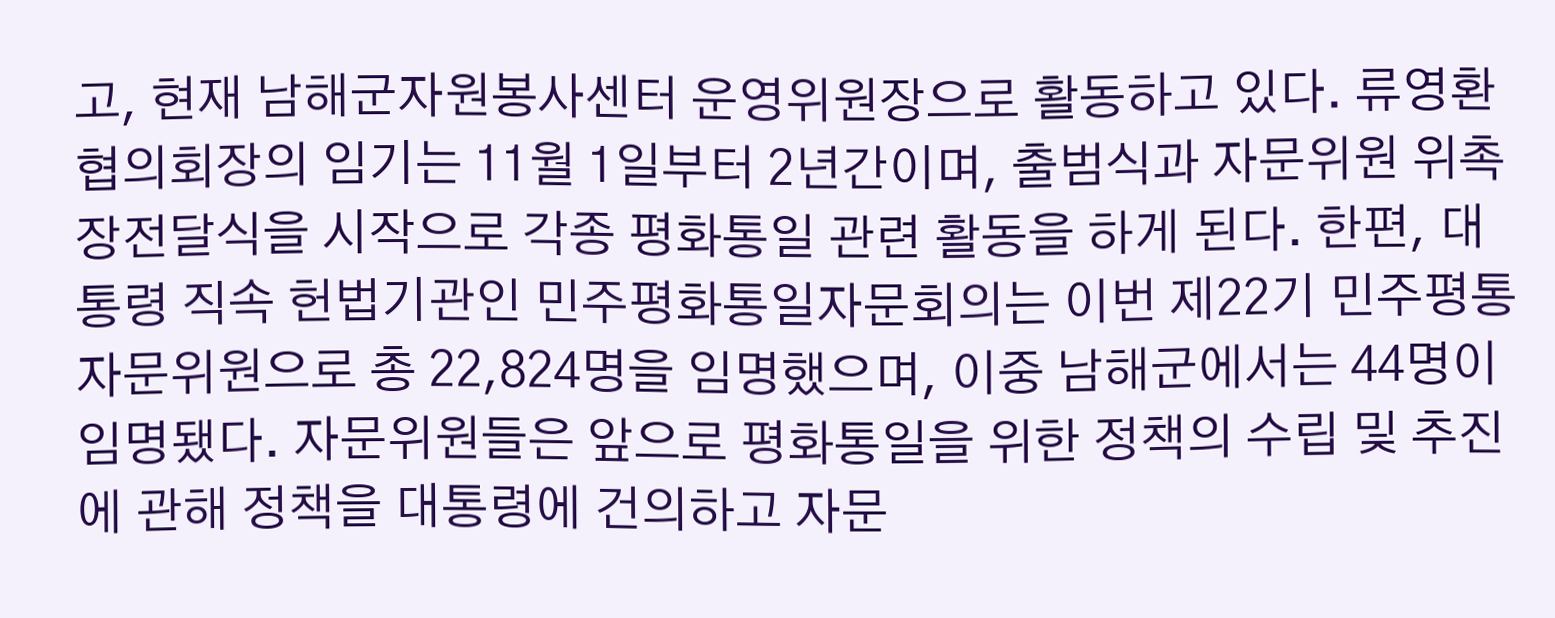고, 현재 남해군자원봉사센터 운영위원장으로 활동하고 있다. 류영환 협의회장의 임기는 11월 1일부터 2년간이며, 출범식과 자문위원 위촉장전달식을 시작으로 각종 평화통일 관련 활동을 하게 된다. 한편, 대통령 직속 헌법기관인 민주평화통일자문회의는 이번 제22기 민주평통 자문위원으로 총 22,824명을 임명했으며, 이중 남해군에서는 44명이 임명됐다. 자문위원들은 앞으로 평화통일을 위한 정책의 수립 및 추진에 관해 정책을 대통령에 건의하고 자문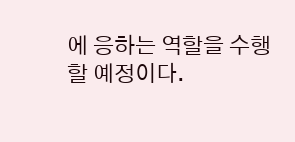에 응하는 역할을 수행할 예정이다.